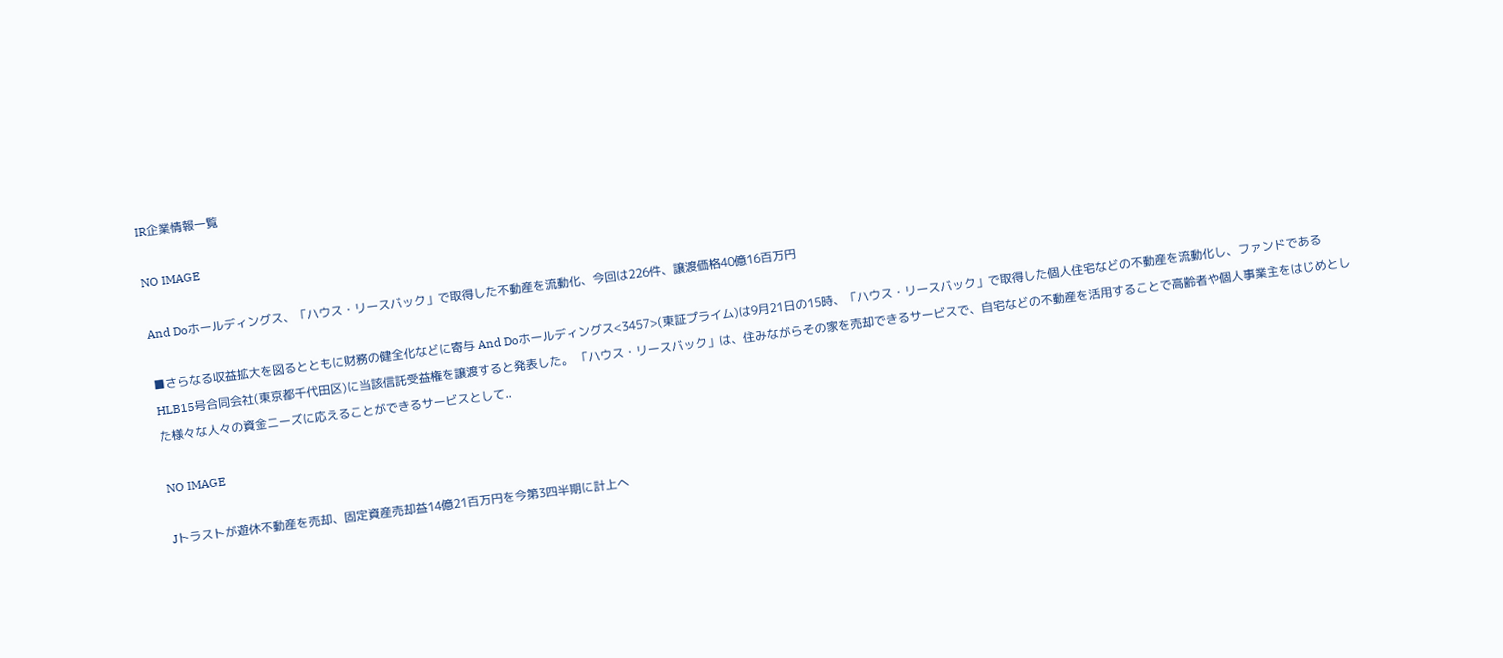IR企業情報一覧

NO IMAGE

And Doホールディングス、「ハウス・リースバック」で取得した不動産を流動化、今回は226件、譲渡価格40億16百万円

■さらなる収益拡大を図るとともに財務の健全化などに寄与 And Doホールディングス<3457>(東証プライム)は9月21日の15時、「ハウス・リースバック」で取得した個人住宅などの不動産を流動化し、ファンドであるHLB15号合同会社(東京都千代田区)に当該信託受益権を譲渡すると発表した。 「ハウス・リースバック」は、住みながらその家を売却できるサービスで、自宅などの不動産を活用することで高齢者や個人事業主をはじめとした様々な人々の資金ニーズに応えることができるサービスとして..

NO IMAGE

Jトラストが遊休不動産を売却、固定資産売却益14億21百万円を今第3四半期に計上へ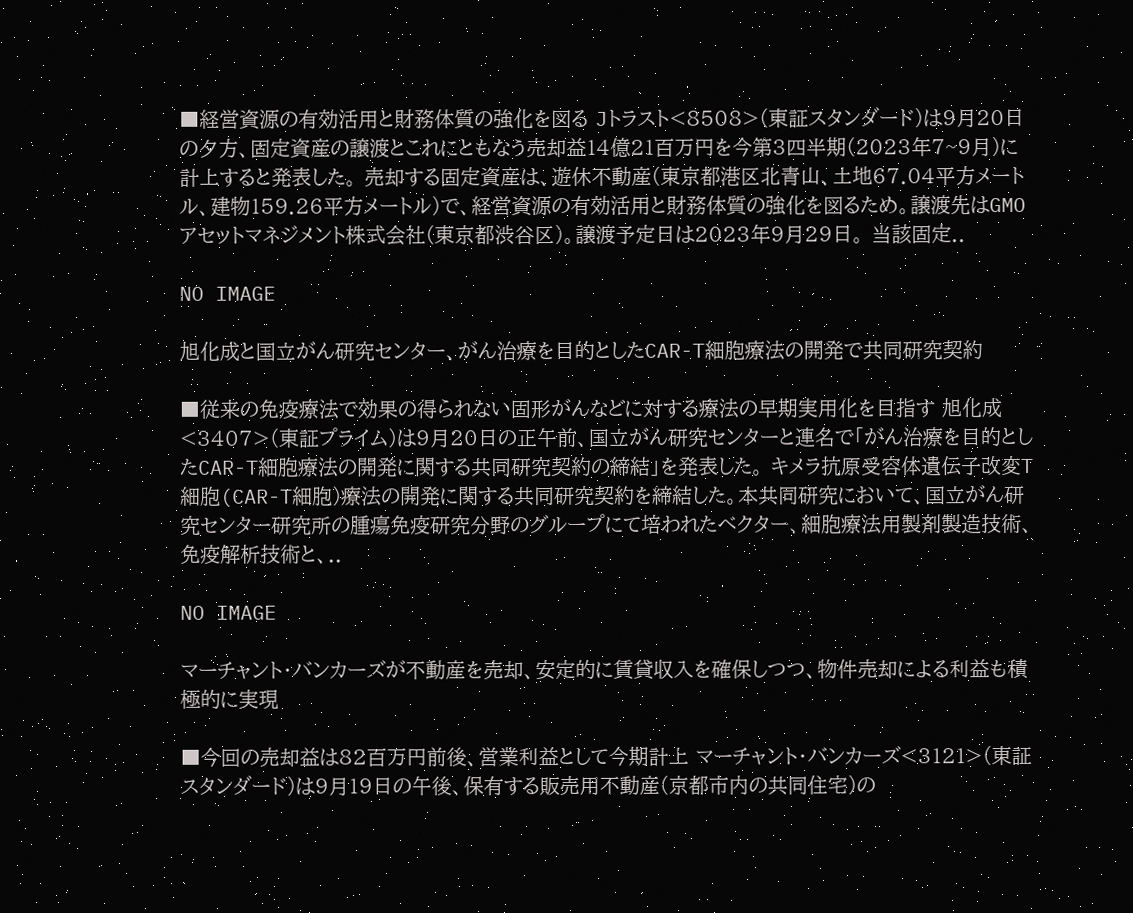■経営資源の有効活用と財務体質の強化を図る Jトラスト<8508>(東証スタンダード)は9月20日の夕方、固定資産の譲渡とこれにともなう売却益14億21百万円を今第3四半期(2023年7~9月)に計上すると発表した。 売却する固定資産は、遊休不動産(東京都港区北青山、土地67.04平方メートル、建物159.26平方メートル)で、経営資源の有効活用と財務体質の強化を図るため。譲渡先はGMOアセットマネジメント株式会社(東京都渋谷区)。譲渡予定日は2023年9月29日。 当該固定..

NO IMAGE

旭化成と国立がん研究センター、がん治療を目的としたCAR-T細胞療法の開発で共同研究契約

■従来の免疫療法で効果の得られない固形がんなどに対する療法の早期実用化を目指す 旭化成<3407>(東証プライム)は9月20日の正午前、国立がん研究センターと連名で「がん治療を目的としたCAR-T細胞療法の開発に関する共同研究契約の締結」を発表した。 キメラ抗原受容体遺伝子改変T細胞(CAR-T細胞)療法の開発に関する共同研究契約を締結した。本共同研究において、国立がん研究センター研究所の腫瘍免疫研究分野のグループにて培われたベクター、細胞療法用製剤製造技術、免疫解析技術と、..

NO IMAGE

マーチャント・バンカーズが不動産を売却、安定的に賃貸収入を確保しつつ、物件売却による利益も積極的に実現

■今回の売却益は82百万円前後、営業利益として今期計上 マーチャント・バンカーズ<3121>(東証スタンダード)は9月19日の午後、保有する販売用不動産(京都市内の共同住宅)の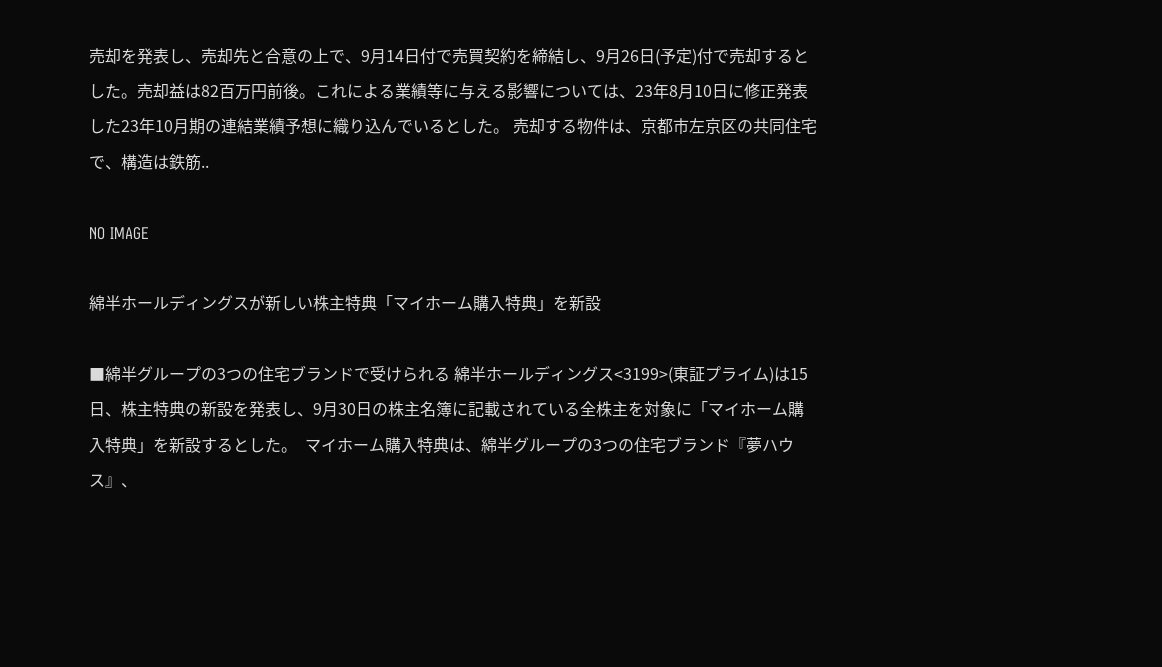売却を発表し、売却先と合意の上で、9月14日付で売買契約を締結し、9月26日(予定)付で売却するとした。売却益は82百万円前後。これによる業績等に与える影響については、23年8月10日に修正発表した23年10月期の連結業績予想に織り込んでいるとした。 売却する物件は、京都市左京区の共同住宅で、構造は鉄筋..

NO IMAGE

綿半ホールディングスが新しい株主特典「マイホーム購入特典」を新設

■綿半グループの3つの住宅ブランドで受けられる 綿半ホールディングス<3199>(東証プライム)は15日、株主特典の新設を発表し、9月30日の株主名簿に記載されている全株主を対象に「マイホーム購入特典」を新設するとした。  マイホーム購入特典は、綿半グループの3つの住宅ブランド『夢ハウス』、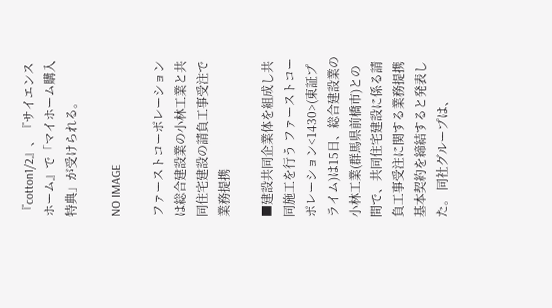『cotton1/2』、『サイエンスホーム』で「マイホーム購入特典」が受けられる。

NO IMAGE

ファーストコーポレーションは総合建設業の小林工業と共同住宅建設の請負工事受注で業務提携

■建設共同企業体を組成し共同施工を行う ファーストコーポレーション<1430>(東証プライム)は15日、総合建設業の小林工業(群馬県前橋市)との間で、共同住宅建設に係る請負工事受注に関する業務提携基本契約を締結すると発表した。 同社グループは、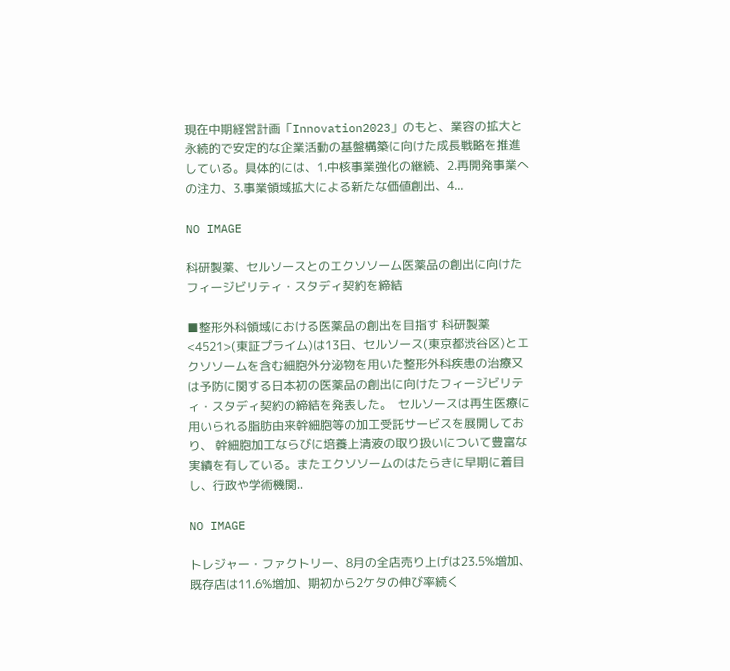現在中期経営計画「Innovation2023」のもと、業容の拡大と永続的で安定的な企業活動の基盤構築に向けた成長戦略を推進している。具体的には、1.中核事業強化の継続、2.再開発事業への注力、3.事業領域拡大による新たな価値創出、4...

NO IMAGE

科研製薬、セルソースとのエクソソーム医薬品の創出に向けたフィージビリティ・スタディ契約を締結

■整形外科領域における医薬品の創出を目指す 科研製薬<4521>(東証プライム)は13日、セルソース(東京都渋谷区)とエクソソームを含む細胞外分泌物を用いた整形外科疾患の治療又は予防に関する日本初の医薬品の創出に向けたフィージビリティ・スタディ契約の締結を発表した。  セルソースは再生医療に用いられる脂肪由来幹細胞等の加工受託サービスを展開しており、 幹細胞加工ならびに培養上清液の取り扱いについて豊富な実績を有している。またエクソソームのはたらきに早期に着目し、行政や学術機関..

NO IMAGE

トレジャー・ファクトリー、8月の全店売り上げは23.5%増加、既存店は11.6%増加、期初から2ケタの伸び率続く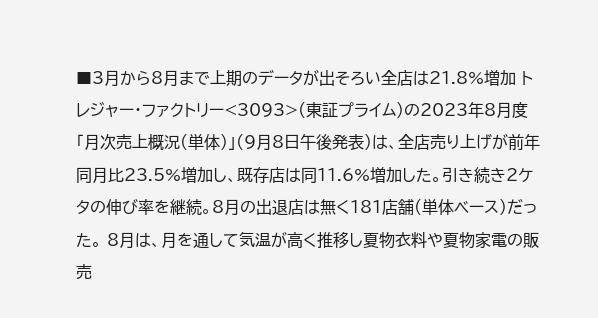■3月から8月まで上期のデータが出そろい全店は21.8%増加 トレジャー・ファクトリー<3093>(東証プライム)の2023年8月度「月次売上概況(単体)」(9月8日午後発表)は、全店売り上げが前年同月比23.5%増加し、既存店は同11.6%増加した。引き続き2ケタの伸び率を継続。8月の出退店は無く181店舗(単体ベース)だった。 8月は、月を通して気温が高く推移し夏物衣料や夏物家電の販売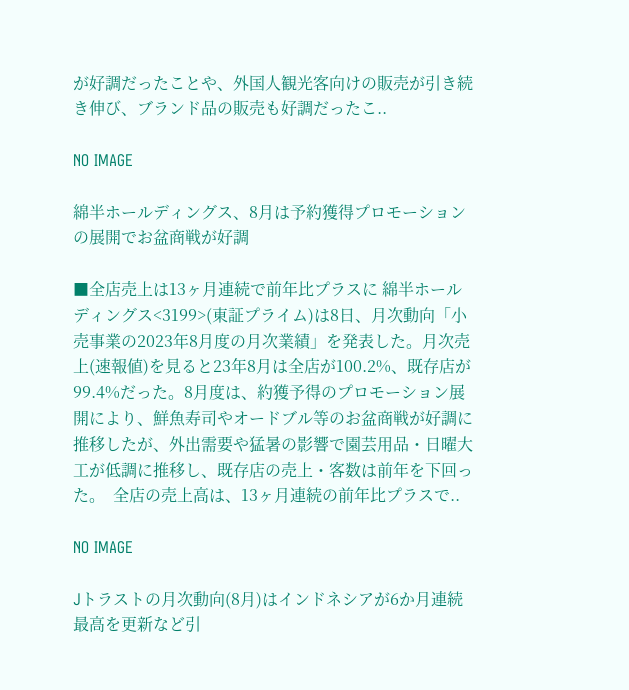が好調だったことや、外国人観光客向けの販売が引き続き伸び、ブランド品の販売も好調だったこ..

NO IMAGE

綿半ホールディングス、8月は予約獲得プロモーションの展開でお盆商戦が好調

■全店売上は13ヶ月連続で前年比プラスに 綿半ホールディングス<3199>(東証プライム)は8日、月次動向「小売事業の2023年8月度の月次業績」を発表した。月次売上(速報値)を見ると23年8月は全店が100.2%、既存店が99.4%だった。8月度は、約獲予得のプロモーション展開により、鮮魚寿司やオードブル等のお盆商戦が好調に推移したが、外出需要や猛暑の影響で園芸用品・日曜大工が低調に推移し、既存店の売上・客数は前年を下回った。  全店の売上高は、13ヶ月連続の前年比プラスで..

NO IMAGE

Jトラストの月次動向(8月)はインドネシアが6か月連続最高を更新など引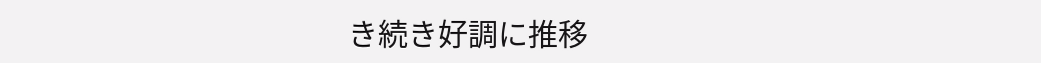き続き好調に推移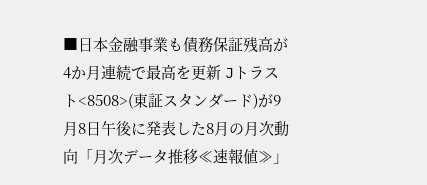■日本金融事業も債務保証残高が4か月連続で最高を更新 Jトラスト<8508>(東証スタンダード)が9月8日午後に発表した8月の月次動向「月次データ推移≪速報値≫」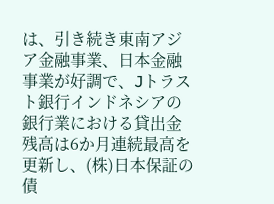は、引き続き東南アジア金融事業、日本金融事業が好調で、Jトラスト銀行インドネシアの銀行業における貸出金残高は6か月連続最高を更新し、(株)日本保証の債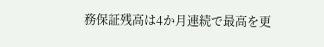務保証残高は4か月連続で最高を更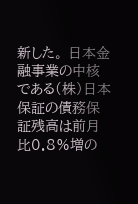新した。 日本金融事業の中核である(株)日本保証の債務保証残高は前月比0.8%増の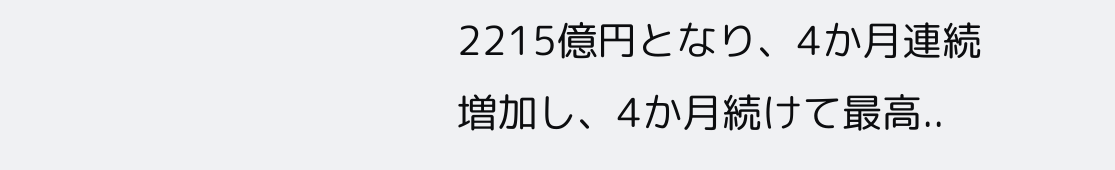2215億円となり、4か月連続増加し、4か月続けて最高..